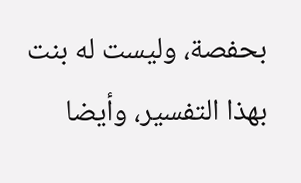بحفصة، وليست له بنت بهذا التفسير، وأيضا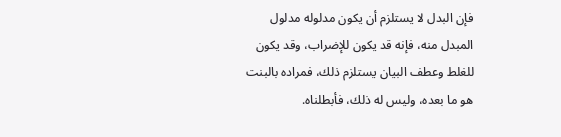فإن البدل لا يستلزم أن يكون مدلوله مدلول المبدل منه، فإنه قد يكون للإضراب، وقد يكون للغلط وعطف البيان يستلزم ذلك، فمراده بالبنت هو ما بعده، وليس له ذلك، فأبطلناه.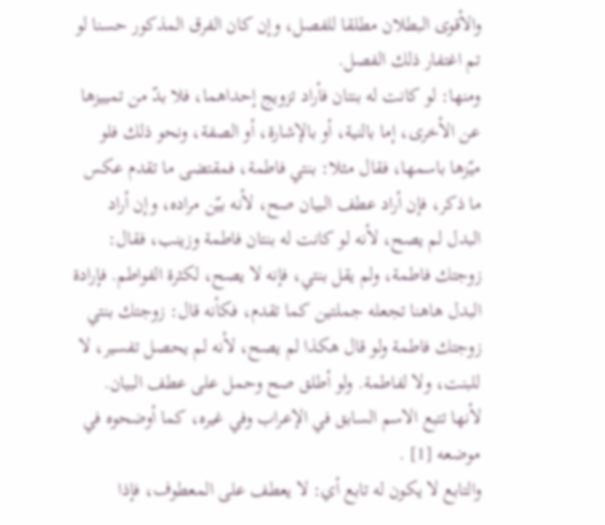والأقوى البطلان مطلقا للفصل، وإن كان الفرق المذكور حسنا لو تم اغتفار ذلك الفصل.
ومنها: لو كانت له بنتان فأراد تزويج إحداهما، فلا بدّ من تمييزها عن الأخرى، إما بالنية، أو بالإشارة، أو الصفة، ونحو ذلك فلو ميّزها باسمها، فقال مثلا: بنتي فاطمة، فمقتضى ما تقدم عكس ما ذكر، فإن أراد عطف البيان صح، لأنه بيّن مراده، وإن أراد البدل لم يصح، لأنه لو كانت له بنتان فاطمة وزينب، فقال: زوجتك فاطمة، ولم يقل بنتي، فإنه لا يصح، لكثرة الفواطم. فإرادة البدل هاهنا تجعله جملتين كما تقدم، فكأنه قال: زوجتك بنتي زوجتك فاطمة ولو قال هكذا لم يصح، لأنه لم يحصل تفسير، لا للبنت، ولا لفاطمة. ولو أطلق صح وحمل على عطف البيان.
لأنها تتبع الاسم السابق في الإعراب وفي غيره، كما أوضحوه في موضعه [1] .
والتابع لا يكون له تابع أي: لا يعطف على المعطوف، فإذا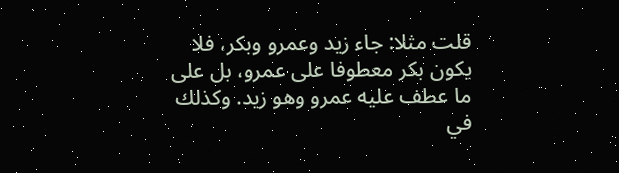قلت مثلا: جاء زيد وعمرو وبكر، فلا يكون بكر معطوفا على عمرو، بل على ما عطف عليه عمرو وهو زيد. وكذلك في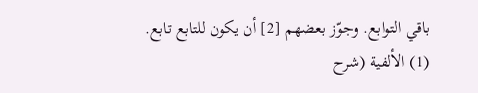باقي التوابع. وجوّز بعضهم [2] أن يكون للتابع تابع.
(1) الألفية (شرح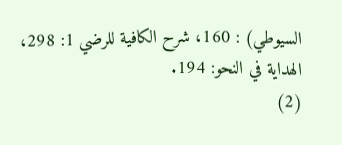السيوطي) : 160، شرح الكافية للرضي 1: 298، الهداية في النحو: 194.
(2)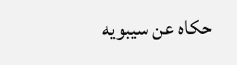حكاه عن سيبويه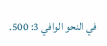في النحو الوافي 3: 500.